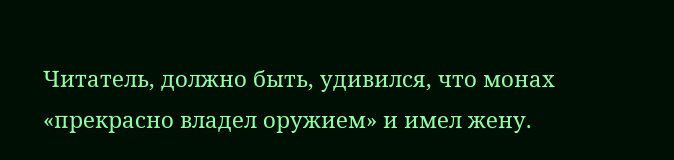Читатель, должно быть, удивился, что монах «прекрасно владел оружием» и имел жену.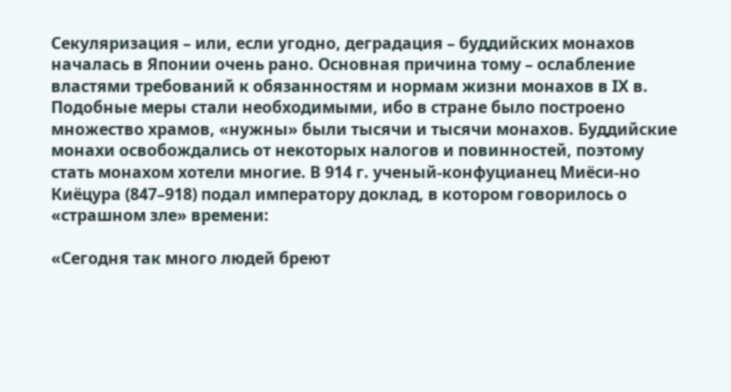Секуляризация – или, если угодно, деградация – буддийских монахов началась в Японии очень рано. Основная причина тому – ослабление властями требований к обязанностям и нормам жизни монахов в IX в. Подобные меры стали необходимыми, ибо в стране было построено множество храмов, «нужны» были тысячи и тысячи монахов. Буддийские монахи освобождались от некоторых налогов и повинностей, поэтому стать монахом хотели многие. В 914 г. ученый-конфуцианец Миёси-но Киёцура (847–918) подал императору доклад, в котором говорилось о «страшном зле» времени:

«Сегодня так много людей бреют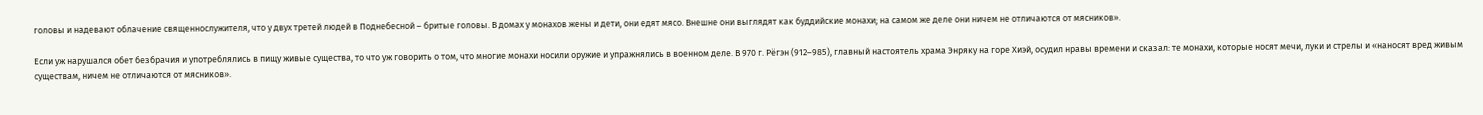головы и надевают облачение священнослужителя, что у двух третей людей в Поднебесной – бритые головы. В домах у монахов жены и дети, они едят мясо. Внешне они выглядят как буддийские монахи; на самом же деле они ничем не отличаются от мясников».

Если уж нарушался обет безбрачия и употреблялись в пищу живые существа, то что уж говорить о том, что многие монахи носили оружие и упражнялись в военном деле. В 970 г. Рёгэн (912–985), главный настоятель храма Энряку на горе Хиэй, осудил нравы времени и сказал: те монахи, которые носят мечи, луки и стрелы и «наносят вред живым существам, ничем не отличаются от мясников».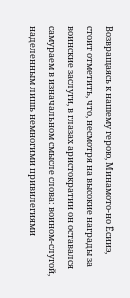Возвращаясь к нашему герою, Минамото-но Ёсииэ, стоит отметить, что, несмотря на высокие награды за воинские заслуги, в глазах аристократии он оставался самураем в изначальном смысле слова: воином-слугой, наделенным лишь немногими привилегиями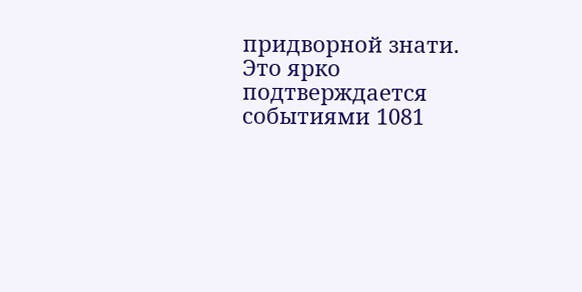придворной знати. Это ярко подтверждается событиями 1081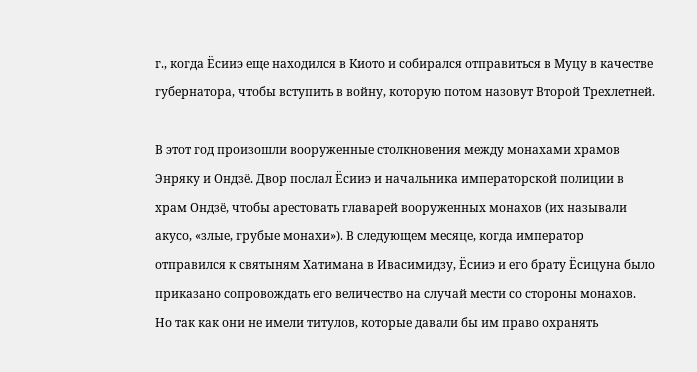г., когда Ёсииэ еще находился в Киото и собирался отправиться в Муцу в качестве губернатора, чтобы вступить в войну, которую потом назовут Второй Трехлетней.

В этот год произошли вооруженные столкновения между монахами храмов Энряку и Ондзё. Двор послал Ёсииэ и начальника императорской полиции в храм Ондзё, чтобы арестовать главарей вооруженных монахов (их называли акусо, «злые, грубые монахи»). В следующем месяце, когда император отправился к святыням Хатимана в Ивасимидзу, Ёсииэ и его брату Ёсицуна было приказано сопровождать его величество на случай мести со стороны монахов. Но так как они не имели титулов, которые давали бы им право охранять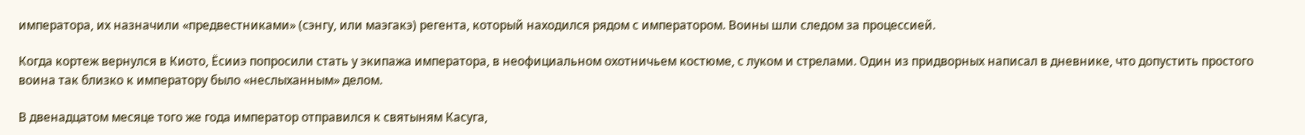императора, их назначили «предвестниками» (сэнгу, или маэгакэ) регента, который находился рядом с императором. Воины шли следом за процессией.

Когда кортеж вернулся в Киото, Ёсииэ попросили стать у экипажа императора, в неофициальном охотничьем костюме, с луком и стрелами. Один из придворных написал в дневнике, что допустить простого воина так близко к императору было «неслыханным» делом.

В двенадцатом месяце того же года император отправился к святыням Касуга,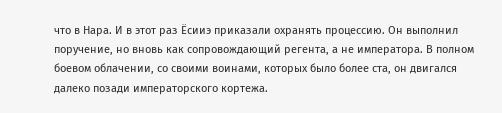что в Нара. И в этот раз Ёсииэ приказали охранять процессию. Он выполнил поручение, но вновь как сопровождающий регента, а не императора. В полном боевом облачении, со своими воинами, которых было более ста, он двигался далеко позади императорского кортежа.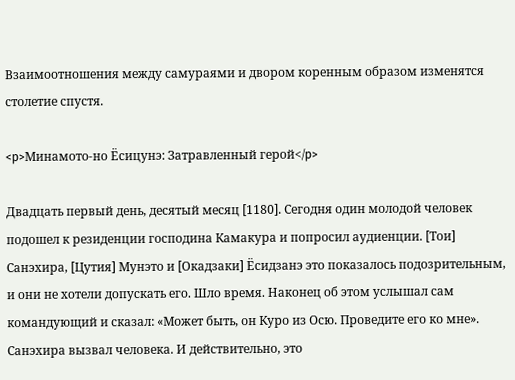Взаимоотношения между самураями и двором коренным образом изменятся столетие спустя.

<p>Минамото-но Ёсицунэ: Затравленный герой</p>

Двадцать первый день, десятый месяц [1180]. Сегодня один молодой человек подошел к резиденции господина Камакура и попросил аудиенции. [Тои] Санэхира, [Цутия] Мунэто и [Окадзаки] Ёсидзанэ это показалось подозрительным, и они не хотели допускать его. Шло время. Наконец об этом услышал сам командующий и сказал: «Может быть, он Куро из Осю. Проведите его ко мне». Санэхира вызвал человека. И действительно, это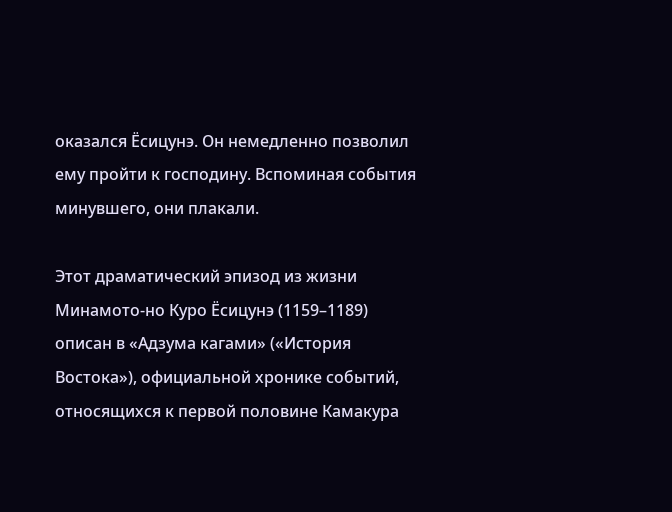оказался Ёсицунэ. Он немедленно позволил ему пройти к господину. Вспоминая события минувшего, они плакали.

Этот драматический эпизод из жизни Минамото-но Куро Ёсицунэ (1159–1189) описан в «Адзума кагами» («История Востока»), официальной хронике событий, относящихся к первой половине Камакура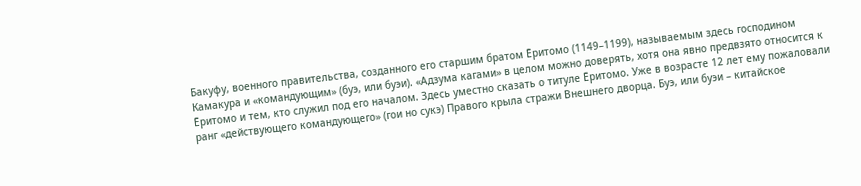Бакуфу, военного правительства, созданного его старшим братом Ёритомо (1149–1199), называемым здесь господином Камакура и «командующим» (буэ, или буэи). «Адзума кагами» в целом можно доверять, хотя она явно предвзято относится к Ёритомо и тем, кто служил под его началом. Здесь уместно сказать о титуле Ёритомо. Уже в возрасте 12 лет ему пожаловали ранг «действующего командующего» (гои но сукэ) Правого крыла стражи Внешнего дворца. Буэ, или буэи – китайское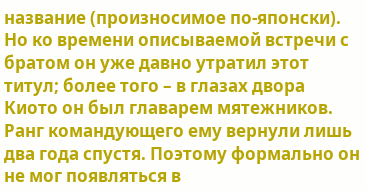название (произносимое по-японски). Но ко времени описываемой встречи с братом он уже давно утратил этот титул; более того – в глазах двора Киото он был главарем мятежников. Ранг командующего ему вернули лишь два года спустя. Поэтому формально он не мог появляться в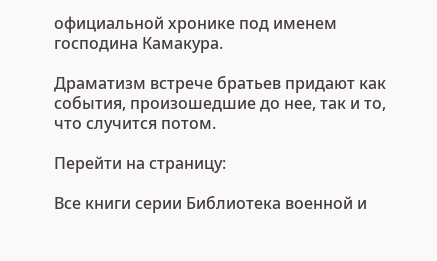официальной хронике под именем господина Камакура.

Драматизм встрече братьев придают как события, произошедшие до нее, так и то, что случится потом.

Перейти на страницу:

Все книги серии Библиотека военной и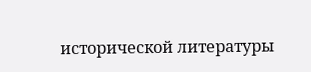исторической литературы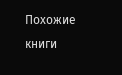Похожие книги